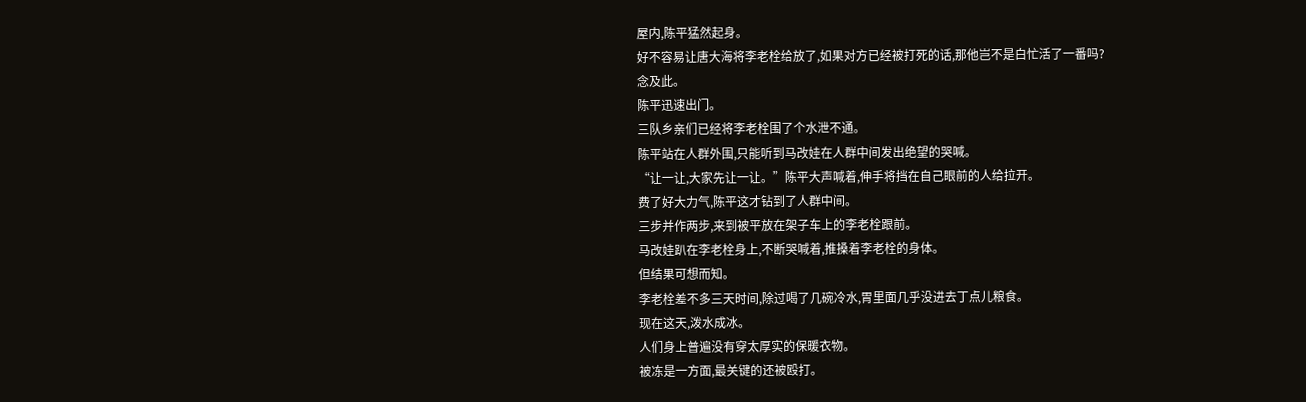屋内,陈平猛然起身。
好不容易让唐大海将李老栓给放了,如果对方已经被打死的话,那他岂不是白忙活了一番吗?
念及此。
陈平迅速出门。
三队乡亲们已经将李老栓围了个水泄不通。
陈平站在人群外围,只能听到马改娃在人群中间发出绝望的哭喊。
“让一让,大家先让一让。”陈平大声喊着,伸手将挡在自己眼前的人给拉开。
费了好大力气,陈平这才钻到了人群中间。
三步并作两步,来到被平放在架子车上的李老栓跟前。
马改娃趴在李老栓身上,不断哭喊着,推搡着李老栓的身体。
但结果可想而知。
李老栓差不多三天时间,除过喝了几碗冷水,胃里面几乎没进去丁点儿粮食。
现在这天,泼水成冰。
人们身上普遍没有穿太厚实的保暖衣物。
被冻是一方面,最关键的还被殴打。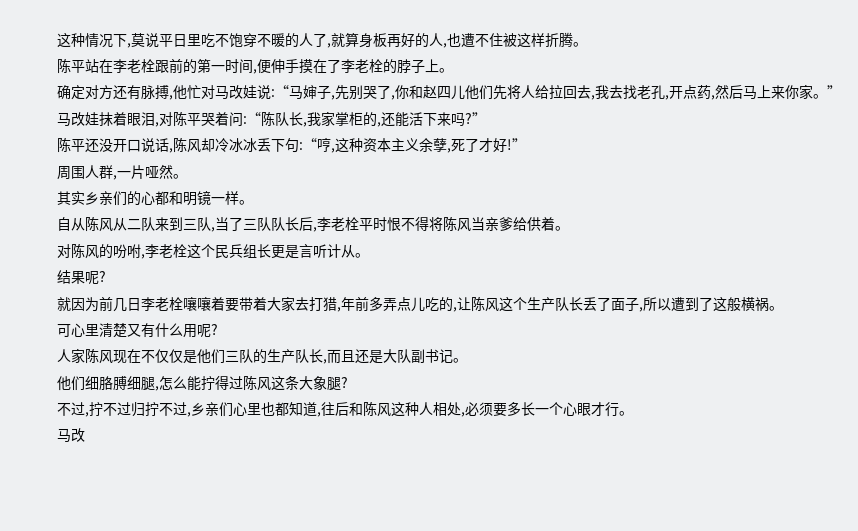这种情况下,莫说平日里吃不饱穿不暖的人了,就算身板再好的人,也遭不住被这样折腾。
陈平站在李老栓跟前的第一时间,便伸手摸在了李老栓的脖子上。
确定对方还有脉搏,他忙对马改娃说:“马婶子,先别哭了,你和赵四儿他们先将人给拉回去,我去找老孔,开点药,然后马上来你家。”
马改娃抹着眼泪,对陈平哭着问:“陈队长,我家掌柜的,还能活下来吗?”
陈平还没开口说话,陈风却冷冰冰丢下句:“哼,这种资本主义余孽,死了才好!”
周围人群,一片哑然。
其实乡亲们的心都和明镜一样。
自从陈风从二队来到三队,当了三队队长后,李老栓平时恨不得将陈风当亲爹给供着。
对陈风的吩咐,李老栓这个民兵组长更是言听计从。
结果呢?
就因为前几日李老栓嚷嚷着要带着大家去打猎,年前多弄点儿吃的,让陈风这个生产队长丢了面子,所以遭到了这般横祸。
可心里清楚又有什么用呢?
人家陈风现在不仅仅是他们三队的生产队长,而且还是大队副书记。
他们细胳膊细腿,怎么能拧得过陈风这条大象腿?
不过,拧不过归拧不过,乡亲们心里也都知道,往后和陈风这种人相处,必须要多长一个心眼才行。
马改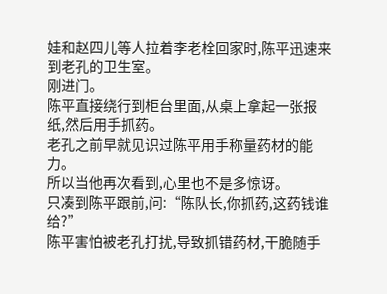娃和赵四儿等人拉着李老栓回家时,陈平迅速来到老孔的卫生室。
刚进门。
陈平直接绕行到柜台里面,从桌上拿起一张报纸,然后用手抓药。
老孔之前早就见识过陈平用手称量药材的能力。
所以当他再次看到,心里也不是多惊讶。
只凑到陈平跟前,问:“陈队长,你抓药,这药钱谁给?”
陈平害怕被老孔打扰,导致抓错药材,干脆随手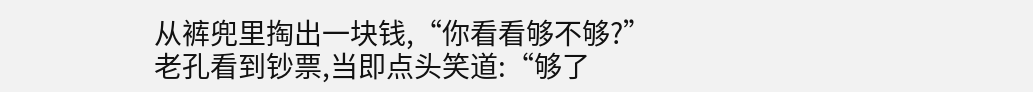从裤兜里掏出一块钱,“你看看够不够?”
老孔看到钞票,当即点头笑道:“够了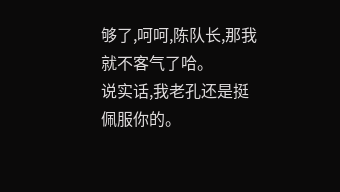够了,呵呵,陈队长,那我就不客气了哈。
说实话,我老孔还是挺佩服你的。